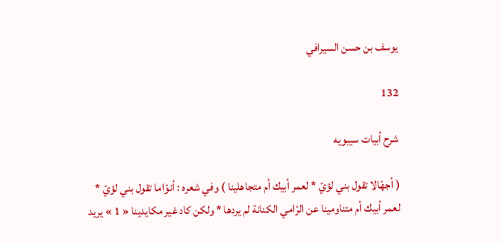يوسف بن حسن السيرافي

132

شرح أبيات سيبويه

( أجهّالا تقول بني لؤيّ * لعمر أبيك أم متجاهلينا ) وفي شعره : أنوّاما تقول بني لؤيّ * لعمر أبيك أم متناومينا عن الرّامي الكنانة لم يردها * ولكن كاد غير مكايدينا « 1 » يريد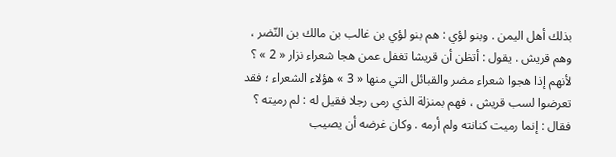بذلك أهل اليمن . وبنو لؤي : هم بنو لؤي بن غالب بن مالك بن النّضر ، وهم قريش . يقول : أتظن أن قريشا تغفل عمن هجا شعراء نزار « 2 » ؟ لأنهم إذا هجوا شعراء مضر والقبائل التي منها « 3 » هؤلاء الشعراء ؛ فقد تعرضوا لسب قريش ، فهم بمنزلة الذي رمى رجلا فقيل له : لم رميته ؟ فقال : إنما رميت كنانته ولم أرمه . وكان غرضه أن يصيب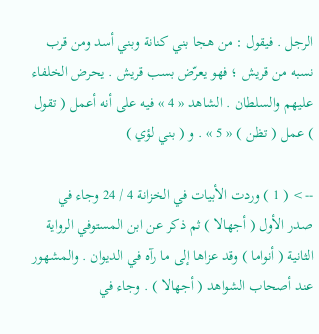الرجل . فيقول : من هجا بني كنانة وبني أسد ومن قرب نسبه من قريش ؛ فهو يعرّض بسب قريش . يحرض الخلفاء عليهم والسلطان . الشاهد « 4 » فيه على أنه أعمل ( تقول ) عمل ( تظن ) « 5 » . و ( بني لؤي )

--> ( 1 ) وردت الأبيات في الخزانة 4 / 24 وجاء في صدر الأول ( أجهالا ) ثم ذكر عن ابن المستوفي الرواية الثانية ( أنواما ) وقد عزاها إلى ما رآه في الديوان . والمشهور عند أصحاب الشواهد ( أجهالا ) . وجاء في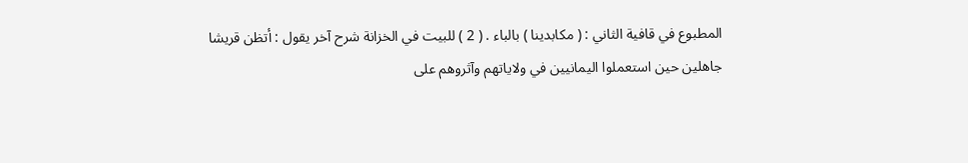المطبوع في قافية الثاني : ( مكابدينا ) بالباء . ( 2 ) للبيت في الخزانة شرح آخر يقول : أتظن قريشا جاهلين حين استعملوا اليمانيين في ولاياتهم وآثروهم على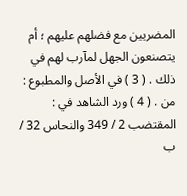المضريين مع فضلهم عليهم ؛ أم يتصنعون الجهل لمآرب لهم في ذلك . ( 3 ) في الأصل والمطبوع : من . ( 4 ) ورد الشاهد في : المقتضب 2 / 349 والنحاس 32 / ب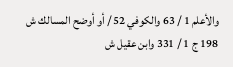والأعلم 1 / 63 والكوفي 52 / أو أوضح المسالك ش 198 ج 1 / 331 وابن عقيل ش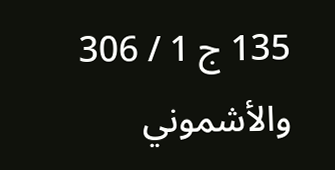135 ج 1 / 306 والأشموني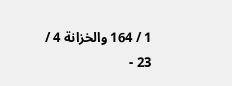1 / 164 والخزانة 4 / 23 -